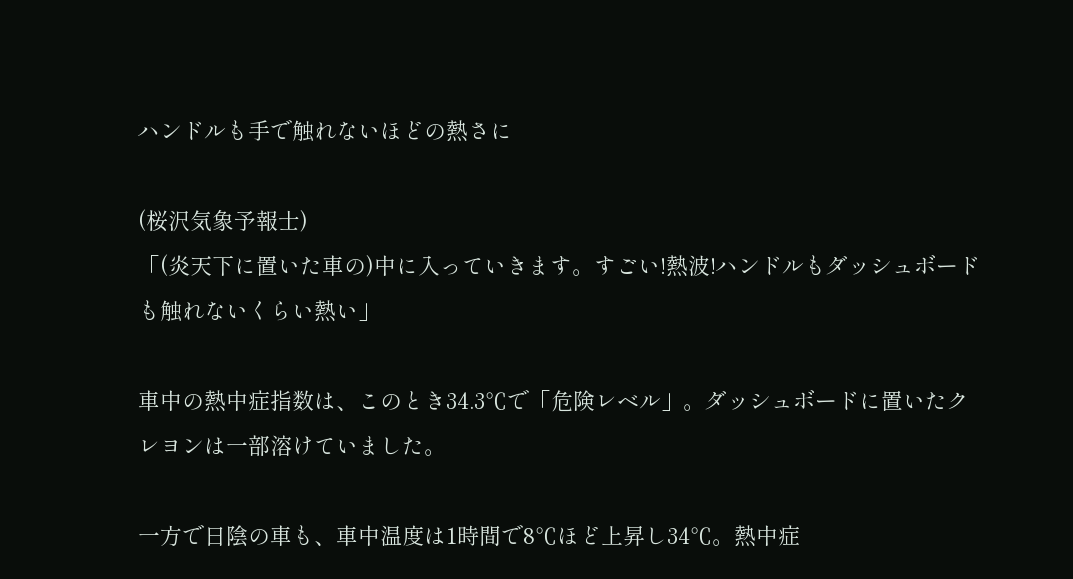ハンドルも手で触れないほどの熱さに

(桜沢気象予報士)
「(炎天下に置いた車の)中に入っていきます。すごい!熱波!ハンドルもダッシュボードも触れないくらい熱い」

車中の熱中症指数は、このとき34.3℃で「危険レベル」。ダッシュボードに置いたクレヨンは一部溶けていました。

一方で日陰の車も、車中温度は1時間で8℃ほど上昇し34℃。熱中症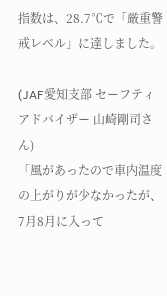指数は、28.7℃で「厳重警戒レベル」に達しました。

(JAF愛知支部 セーフティアドバイザー 山崎剛司さん)
「風があったので車内温度の上がりが少なかったが、7月8月に入って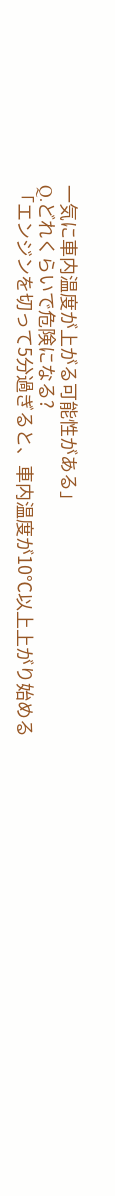一気に車内温度が上がる可能性がある」
Q.どれくらいで危険になる?
「エンジンを切って5分過ぎると、車内温度が10℃以上上がり始める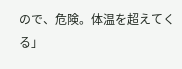ので、危険。体温を超えてくる」